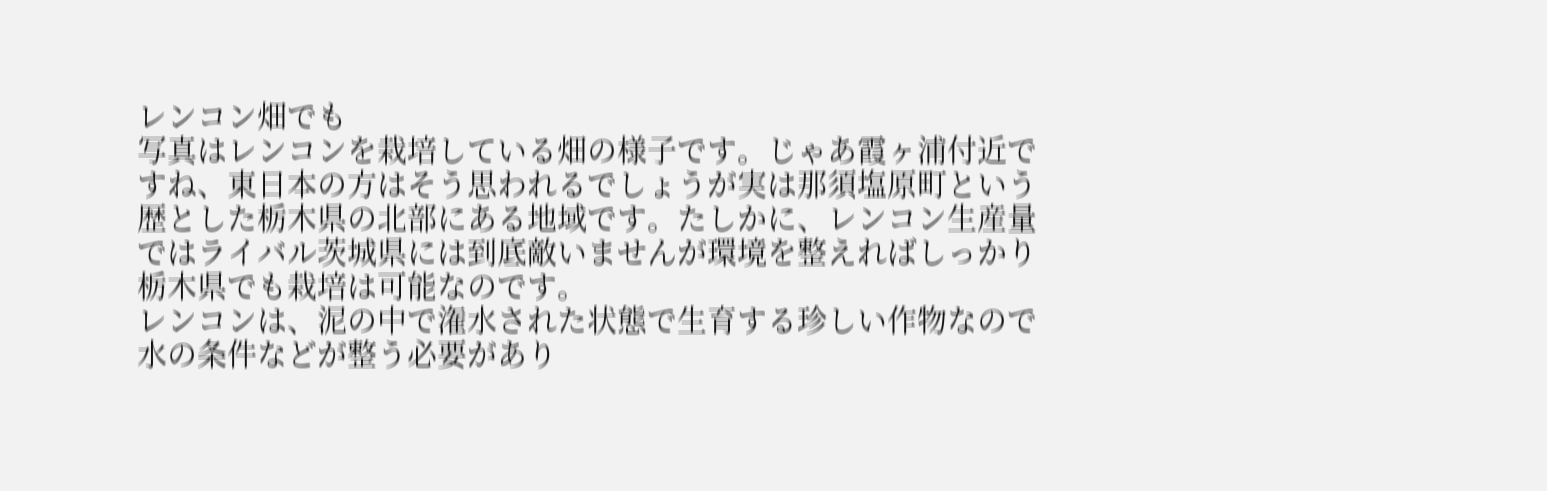レンコン畑でも
写真はレンコンを栽培している畑の様子です。じゃあ霞ヶ浦付近ですね、東日本の方はそう思われるでしょうが実は那須塩原町という歴とした栃木県の北部にある地域です。たしかに、レンコン生産量ではライバル茨城県には到底敵いませんが環境を整えればしっかり栃木県でも栽培は可能なのです。
レンコンは、泥の中で潅水された状態で生育する珍しい作物なので水の条件などが整う必要があり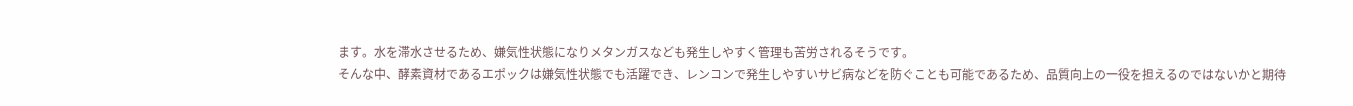ます。水を滞水させるため、嫌気性状態になりメタンガスなども発生しやすく管理も苦労されるそうです。
そんな中、酵素資材であるエポックは嫌気性状態でも活躍でき、レンコンで発生しやすいサビ病などを防ぐことも可能であるため、品質向上の一役を担えるのではないかと期待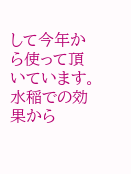して今年から使って頂いています。水稲での効果から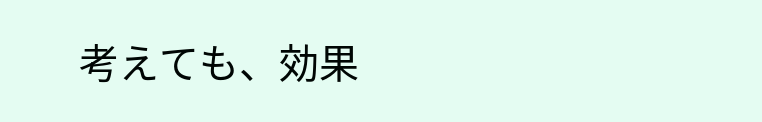考えても、効果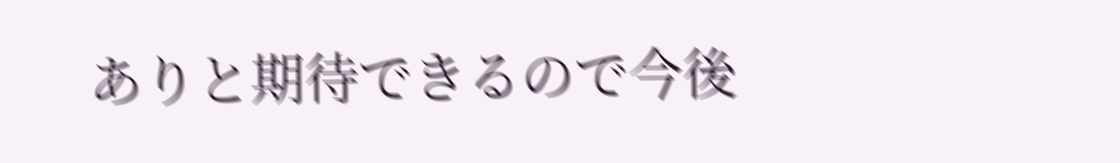ありと期待できるので今後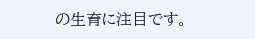の生育に注目です。